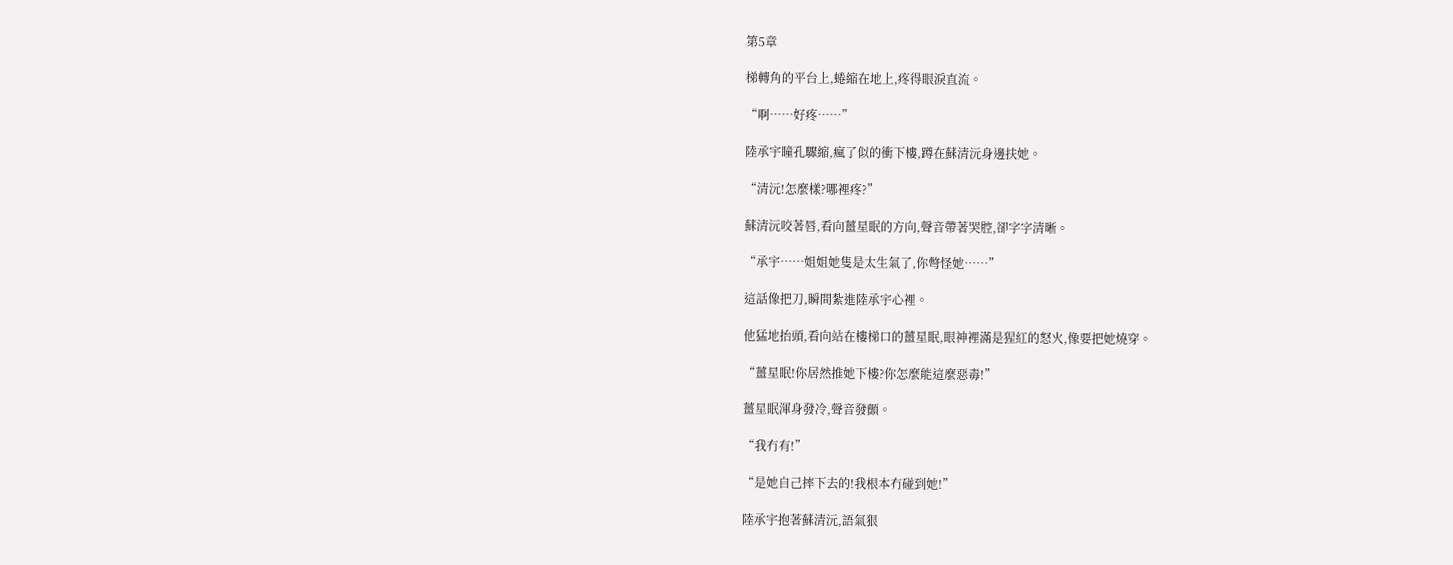第5章

梯轉角的平台上,蜷縮在地上,疼得眼淚直流。

“啊……好疼……”

陸承宇瞳孔驟縮,瘋了似的衝下樓,蹲在蘇清沅身邊扶她。

“清沅!怎麼樣?哪裡疼?”

蘇清沅咬著唇,看向薑星眠的方向,聲音帶著哭腔,卻字字清晰。

“承宇……姐姐她隻是太生氣了,你彆怪她……”

這話像把刀,瞬間紮進陸承宇心裡。

他猛地抬頭,看向站在樓梯口的薑星眠,眼神裡滿是猩紅的怒火,像要把她燒穿。

“薑星眠!你居然推她下樓?你怎麼能這麼惡毒!”

薑星眠渾身發冷,聲音發顫。

“我冇有!”

“是她自己摔下去的!我根本冇碰到她!”

陸承宇抱著蘇清沅,語氣狠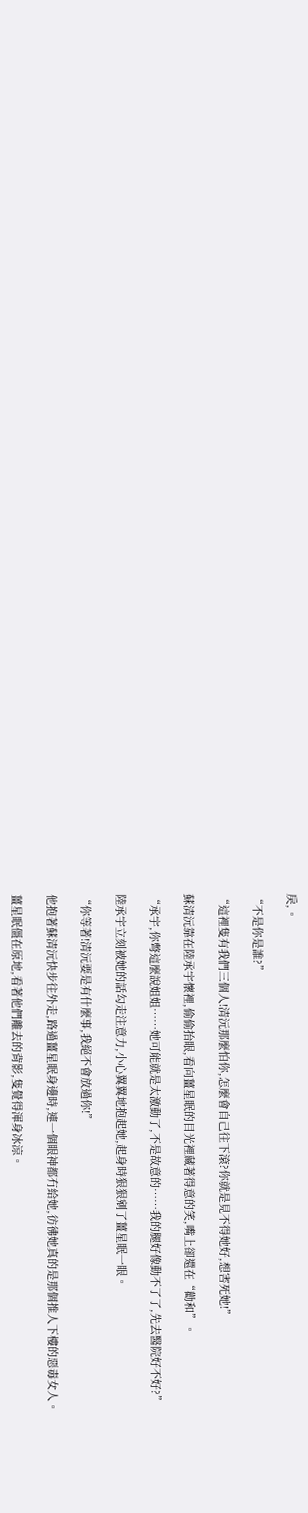戾,。

“不是你是誰?”

“這裡隻有我們三個人!清沅那麼怕你,怎麼會自己往下滾?你就是見不得她好,想害死她!”

蘇清沅靠在陸承宇懷裡,偷偷抬眼,看向薑星眠的目光裡藏著得意的笑,嘴上卻還在“勸和”。

“承宇,你彆這麼說姐姐……她可能就是太激動了,不是故意的……我的腿好像動不了了,先去醫院好不好?”

陸承宇立刻被她的話勾走注意力,小心翼翼地抱起她,起身時狠狠剜了薑星眠一眼。

“你等著!清沅要是有什麼事,我絕不會放過你!”

他抱著蘇清沅快步往外走,路過薑星眠身邊時,連一個眼神都冇給她,彷彿她真的是那個推人下樓的惡毒女人。

薑星眠僵在原地,看著他們離去的背影,隻覺得渾身冰涼。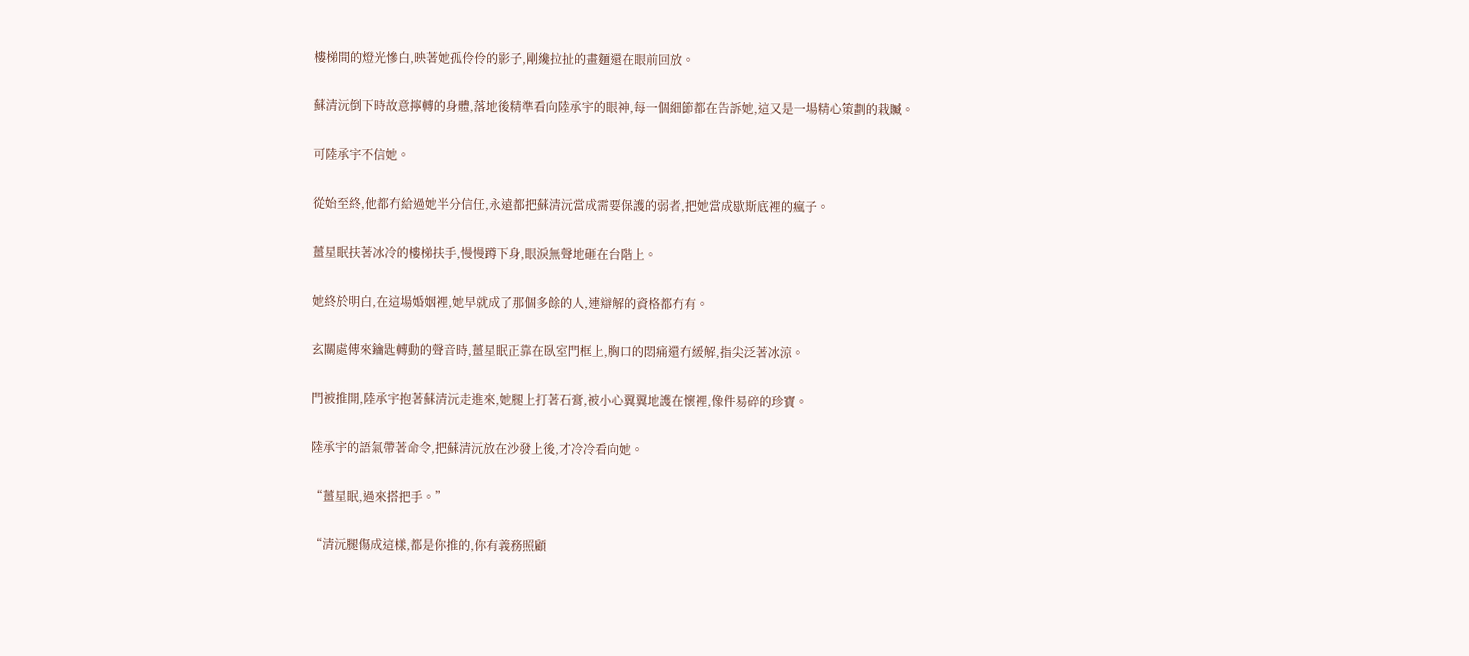樓梯間的燈光慘白,映著她孤伶伶的影子,剛纔拉扯的畫麵還在眼前回放。

蘇清沅倒下時故意擰轉的身體,落地後精準看向陸承宇的眼神,每一個細節都在告訴她,這又是一場精心策劃的栽贓。

可陸承宇不信她。

從始至終,他都冇給過她半分信任,永遠都把蘇清沅當成需要保護的弱者,把她當成歇斯底裡的瘋子。

薑星眠扶著冰冷的樓梯扶手,慢慢蹲下身,眼淚無聲地砸在台階上。

她終於明白,在這場婚姻裡,她早就成了那個多餘的人,連辯解的資格都冇有。

玄關處傳來鑰匙轉動的聲音時,薑星眠正靠在臥室門框上,胸口的悶痛還冇緩解,指尖泛著冰涼。

門被推開,陸承宇抱著蘇清沅走進來,她腿上打著石膏,被小心翼翼地護在懷裡,像件易碎的珍寶。

陸承宇的語氣帶著命令,把蘇清沅放在沙發上後,才冷冷看向她。

“薑星眠,過來搭把手。”

“清沅腿傷成這樣,都是你推的,你有義務照顧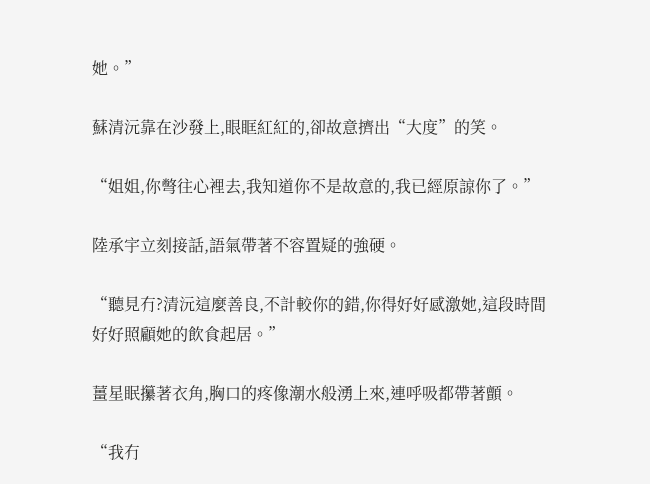她。”

蘇清沅靠在沙發上,眼眶紅紅的,卻故意擠出“大度”的笑。

“姐姐,你彆往心裡去,我知道你不是故意的,我已經原諒你了。”

陸承宇立刻接話,語氣帶著不容置疑的強硬。

“聽見冇?清沅這麼善良,不計較你的錯,你得好好感激她,這段時間好好照顧她的飲食起居。”

薑星眠攥著衣角,胸口的疼像潮水般湧上來,連呼吸都帶著顫。

“我冇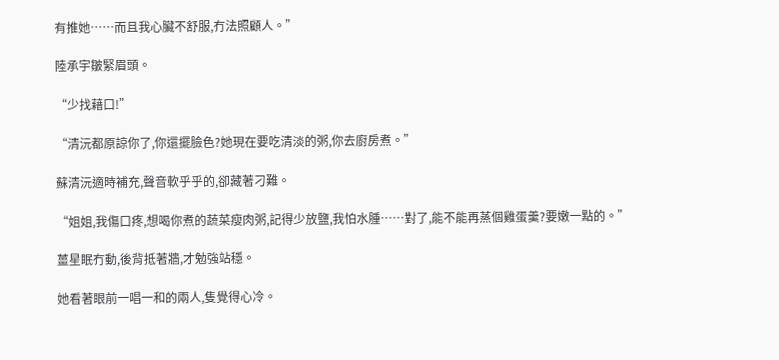有推她……而且我心臟不舒服,冇法照顧人。”

陸承宇皺緊眉頭。

“少找藉口!”

“清沅都原諒你了,你還擺臉色?她現在要吃清淡的粥,你去廚房煮。”

蘇清沅適時補充,聲音軟乎乎的,卻藏著刁難。

“姐姐,我傷口疼,想喝你煮的蔬菜瘦肉粥,記得少放鹽,我怕水腫……對了,能不能再蒸個雞蛋羹?要嫩一點的。”

薑星眠冇動,後背抵著牆,才勉強站穩。

她看著眼前一唱一和的兩人,隻覺得心冷。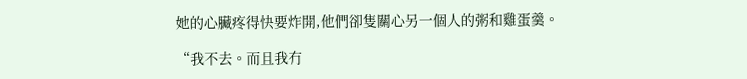她的心臟疼得快要炸開,他們卻隻關心另一個人的粥和雞蛋羹。

“我不去。而且我冇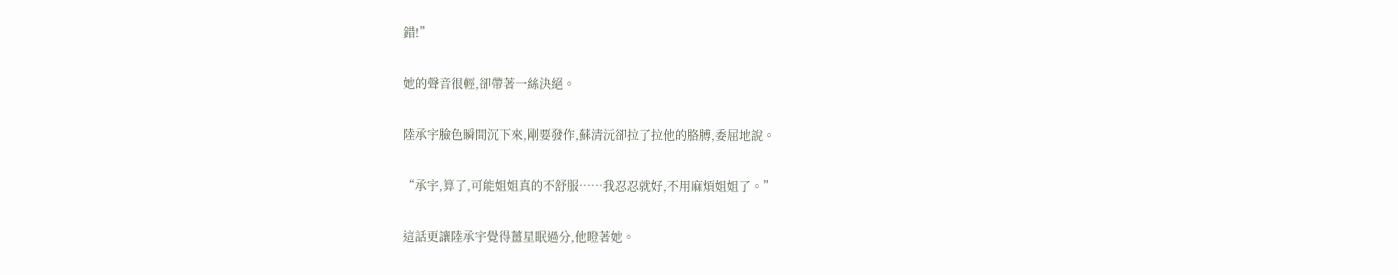錯!”

她的聲音很輕,卻帶著一絲決絕。

陸承宇臉色瞬間沉下來,剛要發作,蘇清沅卻拉了拉他的胳膊,委屈地說。

“承宇,算了,可能姐姐真的不舒服……我忍忍就好,不用麻煩姐姐了。”

這話更讓陸承宇覺得薑星眠過分,他瞪著她。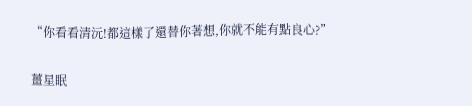“你看看清沅!都這樣了還替你著想,你就不能有點良心?”

薑星眠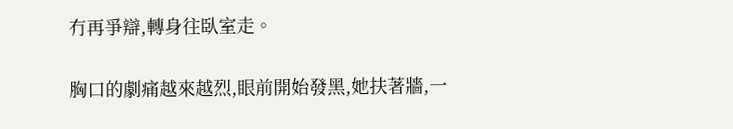冇再爭辯,轉身往臥室走。

胸口的劇痛越來越烈,眼前開始發黑,她扶著牆,一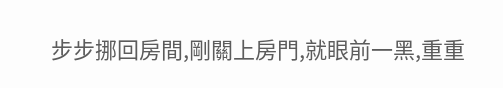步步挪回房間,剛關上房門,就眼前一黑,重重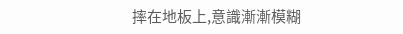摔在地板上,意識漸漸模糊